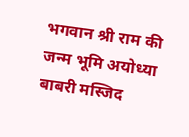भगवान श्री राम की जन्म भूमि अयोध्या बाबरी मस्जिद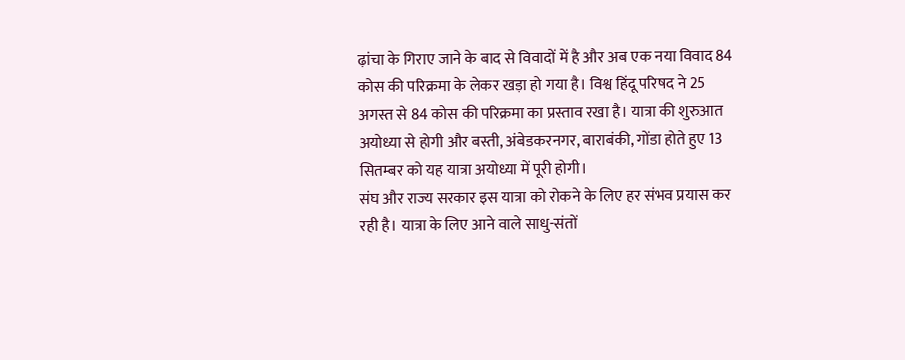ढ़ांचा के गिराए जाने के बाद से विवादों में है और अब एक नया विवाद 84 कोस की परिक्रमा के लेकर खड़ा हो गया है। विश्व हिंदू परिषद ने 25 अगस्त से 84 कोस की परिक्रमा का प्रस्ताव रखा है। यात्रा की शुरुआत अयोध्या से होगी और बस्ती, अंबेडकरनगर, बाराबंकी, गोंडा होते हुए 13 सितम्बर को यह यात्रा अयोध्या में पूरी होगी।
संघ और राज्य सरकार इस यात्रा को रोकने के लिए हर संभव प्रयास कर रही है। यात्रा के लिए आने वाले साधु-संतों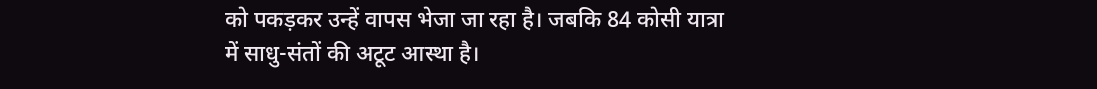को पकड़कर उन्हें वापस भेजा जा रहा है। जबकि 84 कोसी यात्रा में साधु-संतों की अटूट आस्था है।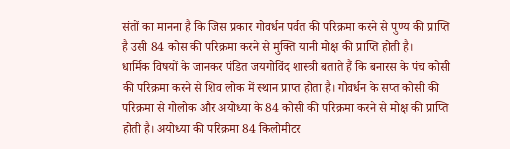संतों का मानना है कि जिस प्रकार गोवर्धन पर्वत की परिक्रमा करने से पुण्य की प्राप्ति है उसी 84 कोस की परिक्रमा करने से मुक्ति यानी मोक्ष की प्राप्ति होती है।
धार्मिक विषयों के जानकर पंडित जयगोविंद शास्त्री बताते हैं कि बनारस के पंच कोसी की परिक्रमा करने से शिव लोक में स्थान प्राप्त होता है। गोवर्धन के सप्त कोसी की परिक्रमा से गोलोक और अयोध्या के 84 कोसी की परिक्रमा करने से मोक्ष की प्राप्ति होती है। अयोध्या की परिक्रमा 84 किलोमीटर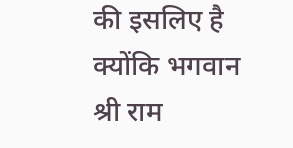की इसलिए है क्योंकि भगवान श्री राम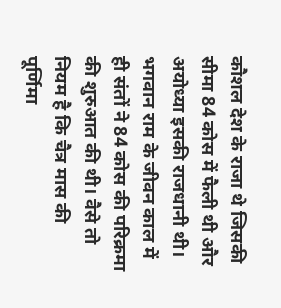कौशल देश के राजा थे जिसकी सीमा 84 कोस में फैली थी और अयोध्या इसकी राजधानी थी।
भगवान राम के जीवन काल में ही संतों ने 84 कोस की परिक्रमा की शुरुआत की थी। वैसे तो नियम है कि चैत्र मास की पूर्णिमा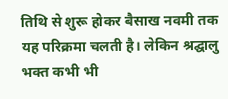तिथि से शुरू होकर बैसाख नवमी तक यह परिक्रमा चलती है। लेकिन श्रद्घालु भक्त कभी भी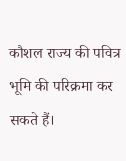कौशल राज्य की पवित्र भूमि की परिक्रमा कर सकते हैं।